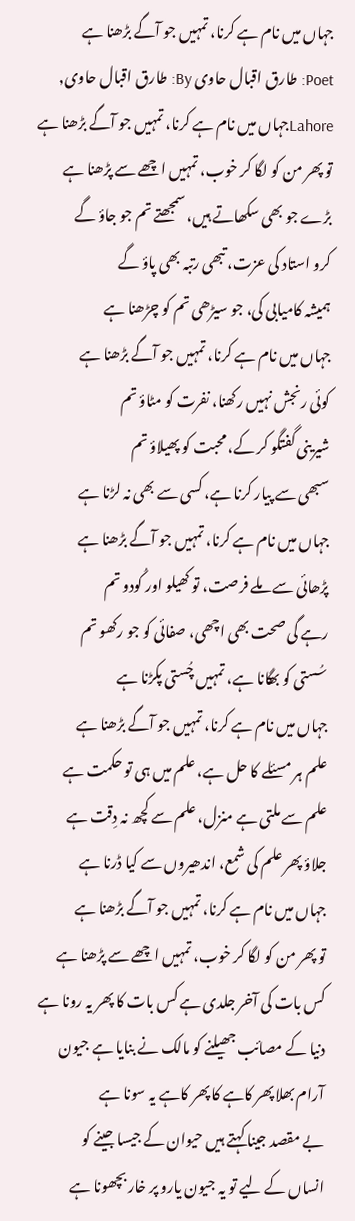جہاں میں نام ہے کرنا، تمہیں جو آگے بڑھنا ہے
Poet: طارق اقبال حاوی By: طارق اقبال حاوی, Lahoreجہاں میں نام ہے کرنا، تمہیں جو آگے بڑھنا ہے
تو پھر من کو لگا کر خوب، تمہیں اچھے سے پڑھنا ہے
بڑے جو بھی سکھاتے ہیں، سمجھتے تم جو جاؤ گے
کرو استاد کی عزت، تبھی رتبہ بھی پاؤ گے
ہمیشہ کامیابی کی، جو سیڑھی تم کو چڑھنا ہے
جہاں میں نام ہے کرنا، تمہیں جو آگے بڑھنا ہے
کوئی رنجش نہیں رکھنا، نفرت کو مٹاؤ تم
شیرینی گفتگو کر کے، محبت کو پھیلاؤ تم
سبھی سے پیار کرنا ہے، کسی سے بھی نہ لڑنا ہے
جہاں میں نام ہے کرنا، تمہیں جو آگے بڑھنا ہے
پڑھائی سے ملے فرصت، تو کھیلو اور کُودو تم
رہے گی صحت بھی اچھی، صفائی کو جو رکھو تم
سُستی کو بھگانا ہے، تمہیں چُستی پکڑنا ہے
جہاں میں نام ہے کرنا، تمہیں جو آگے بڑھنا ہے
علم ہر مسئلے کا حل ہے، علم میں ہی تو حکمت ہے
علم سے ملتی ہے منزل، علم سے کچھ نہ دِقت ہے
جلاؤ پھر علم کی شمع، اندھیروں سے کیا ڈرنا ہے
جہاں میں نام ہے کرنا، تمہیں جو آگے بڑھنا ہے
تو پھر من کو لگا کر خوب، تمہیں اچھے سے پڑھنا ہے
کس بات کی آخر جلدی ہے کس بات کا پھر یہ رونا ہے
دنیا کے مصائب جھیلنے کو مالک نے بنایا ہے جیون
آرام بھلا پھر کاہے کا پھر کاہے یہ سونا ہے
بے مقصد جینا کہتے ہیں حیوان کے جیسا جینے کو
انساں کے لیے تو یہ جیون یارو پر خار بچھونا ہے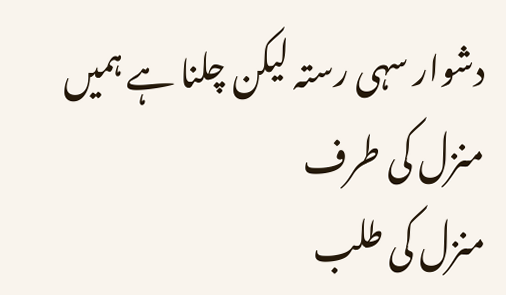دشوار سہی رستہ لیکن چلنا ہے ہمیں منزل کی طرف
منزل کی طلب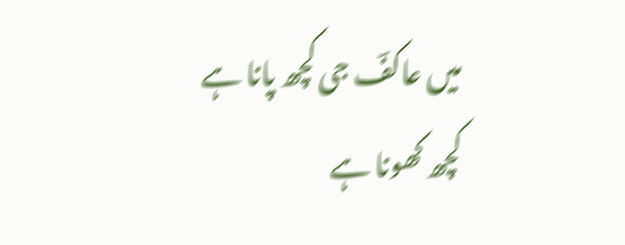میں عاکفؔ جی کچھ پانا ہے کچھ کھونا ہے